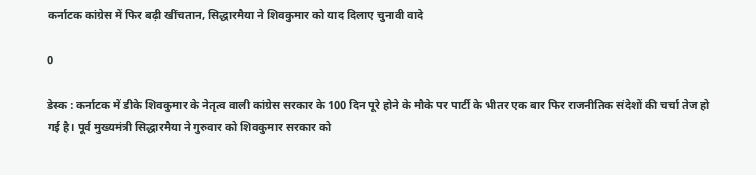कर्नाटक कांग्रेस में फिर बढ़ी खींचतान, सिद्धारमैया ने शिवकुमार को याद दिलाए चुनावी वादे

0

डेस्क : कर्नाटक में डीके शिवकुमार के नेतृत्व वाली कांग्रेस सरकार के 100 दिन पूरे होने के मौके पर पार्टी के भीतर एक बार फिर राजनीतिक संदेशों की चर्चा तेज हो गई है। पूर्व मुख्यमंत्री सिद्धारमैया ने गुरुवार को शिवकुमार सरकार को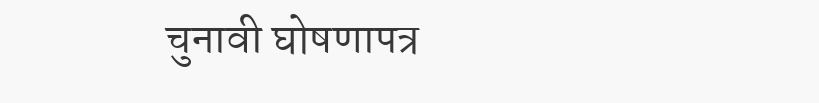चुनावी घोषणापत्र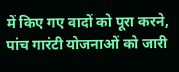में किए गए वादों को पूरा करने, पांच गारंटी योजनाओं को जारी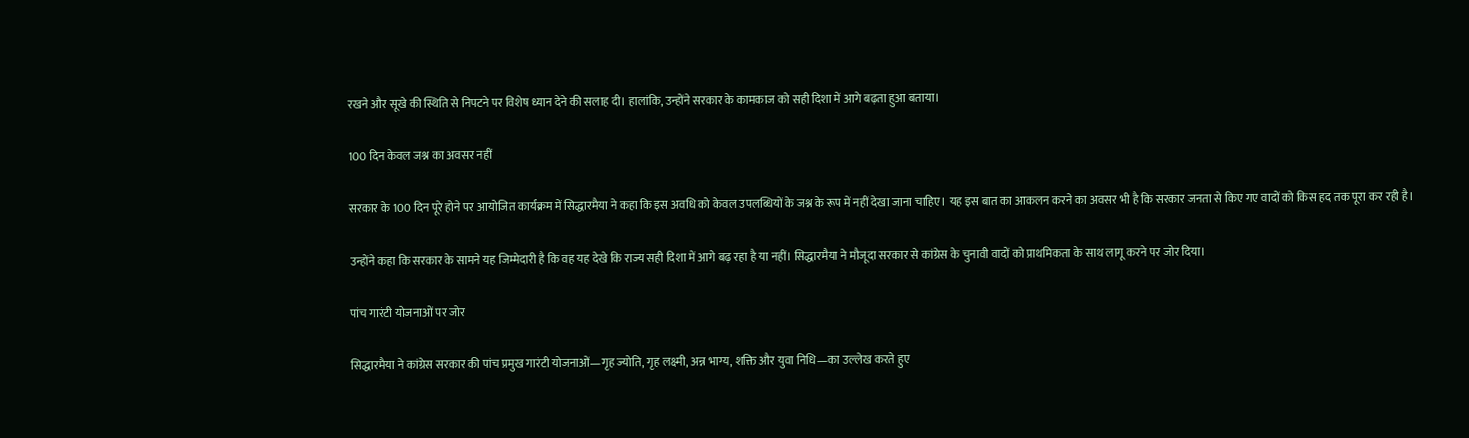रखने और सूखे की स्थिति से निपटने पर विशेष ध्यान देने की सलाह दी। हालांकि, उन्होंने सरकार के कामकाज को सही दिशा में आगे बढ़ता हुआ बताया।

100 दिन केवल जश्न का अवसर नहीं

सरकार के 100 दिन पूरे होने पर आयोजित कार्यक्रम में सिद्धारमैया ने कहा कि इस अवधि को केवल उपलब्धियों के जश्न के रूप में नहीं देखा जाना चाहिए। यह इस बात का आकलन करने का अवसर भी है कि सरकार जनता से किए गए वादों को किस हद तक पूरा कर रही है।

उन्होंने कहा कि सरकार के सामने यह जिम्मेदारी है कि वह यह देखे कि राज्य सही दिशा में आगे बढ़ रहा है या नहीं। सिद्धारमैया ने मौजूदा सरकार से कांग्रेस के चुनावी वादों को प्राथमिकता के साथ लागू करने पर जोर दिया।

पांच गारंटी योजनाओं पर जोर

सिद्धारमैया ने कांग्रेस सरकार की पांच प्रमुख गारंटी योजनाओं—गृह ज्योति, गृह लक्ष्मी, अन्न भाग्य, शक्ति और युवा निधि—का उल्लेख करते हुए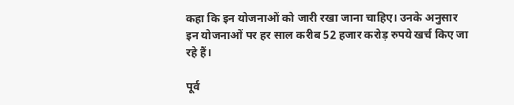कहा कि इन योजनाओं को जारी रखा जाना चाहिए। उनके अनुसार इन योजनाओं पर हर साल करीब 52 हजार करोड़ रुपये खर्च किए जा रहे हैं।

पूर्व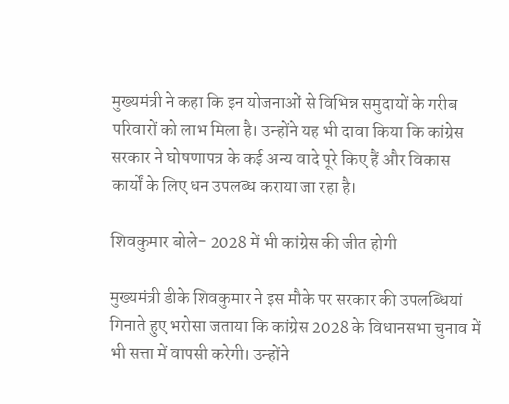मुख्यमंत्री ने कहा कि इन योजनाओं से विभिन्न समुदायों के गरीब परिवारों को लाभ मिला है। उन्होंने यह भी दावा किया कि कांग्रेस सरकार ने घोषणापत्र के कई अन्य वादे पूरे किए हैं और विकास कार्यों के लिए धन उपलब्ध कराया जा रहा है।

शिवकुमार बोले- 2028 में भी कांग्रेस की जीत होगी

मुख्यमंत्री डीके शिवकुमार ने इस मौके पर सरकार की उपलब्धियां गिनाते हुए भरोसा जताया कि कांग्रेस 2028 के विधानसभा चुनाव में भी सत्ता में वापसी करेगी। उन्होंने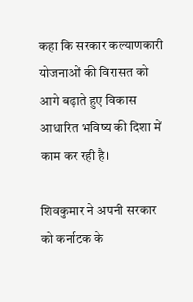कहा कि सरकार कल्याणकारी योजनाओं की विरासत को आगे बढ़ाते हुए विकास आधारित भविष्य की दिशा में काम कर रही है।

शिवकुमार ने अपनी सरकार को कर्नाटक के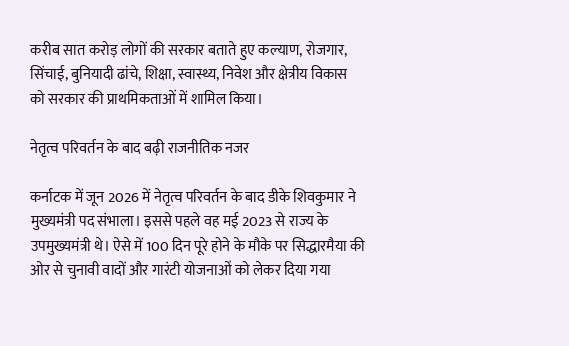करीब सात करोड़ लोगों की सरकार बताते हुए कल्याण, रोजगार, सिंचाई, बुनियादी ढांचे, शिक्षा, स्वास्थ्य, निवेश और क्षेत्रीय विकास को सरकार की प्राथमिकताओं में शामिल किया।

नेतृत्व परिवर्तन के बाद बढ़ी राजनीतिक नजर

कर्नाटक में जून 2026 में नेतृत्व परिवर्तन के बाद डीके शिवकुमार ने मुख्यमंत्री पद संभाला। इससे पहले वह मई 2023 से राज्य के उपमुख्यमंत्री थे। ऐसे में 100 दिन पूरे होने के मौके पर सिद्धारमैया की ओर से चुनावी वादों और गारंटी योजनाओं को लेकर दिया गया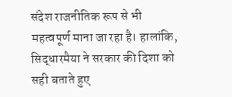संदेश राजनीतिक रूप से भी महत्वपूर्ण माना जा रहा है। हालांकि, सिद्धारमैया ने सरकार की दिशा को सही बताते हुए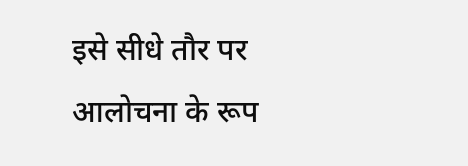इसे सीधे तौर पर आलोचना के रूप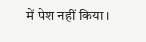में पेश नहीं किया।